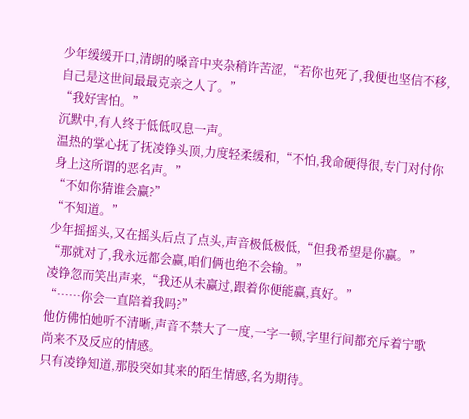少年缓缓开口,清朗的嗓音中夹杂稍许苦涩,“若你也死了,我便也坚信不移,自己是这世间最最克亲之人了。”
“我好害怕。”
沉默中,有人终于低低叹息一声。
温热的掌心抚了抚凌铮头顶,力度轻柔缓和,“不怕,我命硬得很,专门对付你身上这所谓的恶名声。”
“不如你猜谁会赢?”
“不知道。”
少年摇摇头,又在摇头后点了点头,声音极低极低,“但我希望是你赢。”
“那就对了,我永远都会赢,咱们俩也绝不会输。”
凌铮忽而笑出声来,“我还从未赢过,跟着你便能赢,真好。”
“……你会一直陪着我吗?”
他仿佛怕她听不清晰,声音不禁大了一度,一字一顿,字里行间都充斥着宁歌尚来不及反应的情感。
只有凌铮知道,那股突如其来的陌生情感,名为期待。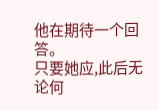他在期待一个回答。
只要她应,此后无论何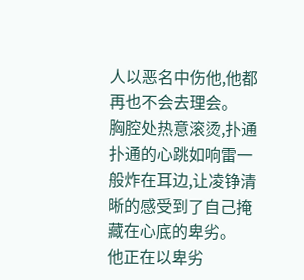人以恶名中伤他,他都再也不会去理会。
胸腔处热意滚烫,扑通扑通的心跳如响雷一般炸在耳边,让凌铮清晰的感受到了自己掩藏在心底的卑劣。
他正在以卑劣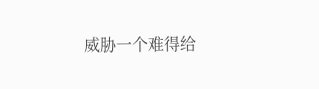威胁一个难得给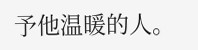予他温暖的人。